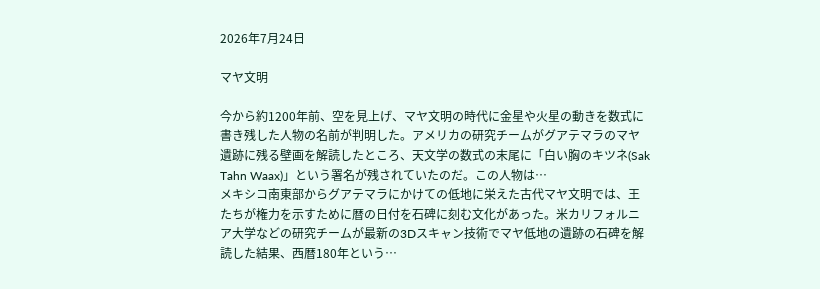2026年7月24日

マヤ文明

今から約1200年前、空を見上げ、マヤ文明の時代に金星や火星の動きを数式に書き残した人物の名前が判明した。アメリカの研究チームがグアテマラのマヤ遺跡に残る壁画を解読したところ、天文学の数式の末尾に「白い胸のキツネ(Sak Tahn Waax)」という署名が残されていたのだ。この人物は…
メキシコ南東部からグアテマラにかけての低地に栄えた古代マヤ文明では、王たちが権力を示すために暦の日付を石碑に刻む文化があった。米カリフォルニア大学などの研究チームが最新の3Dスキャン技術でマヤ低地の遺跡の石碑を解読した結果、西暦180年という…